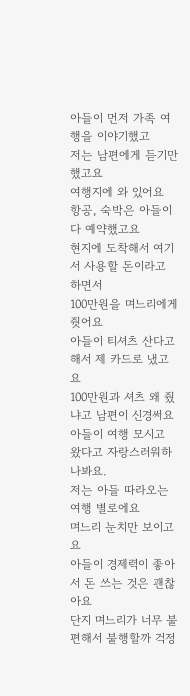아들이 먼저 가족 여행을 이야기했고
저는 남편에게 듣기만 했고요
여행지에 와 있어요
항공, 숙박은 아들이 다 예약했고요
현지에 도착해서 여기서 사용할 돈이라고 하면서
100만원을 며느리에게 줫어요
아들이 티셔츠 산다고해서 제 카드로 냈고요
100만원과 셔츠 왜 줬냐고 남편이 신경써요
아들이 여행 모시고 왔다고 자랑스러워하나봐요.
저는 아들 따라오는 여행 별로에요
며느리 눈치만 보이고요
아들이 경제력이 좋아서 돈 쓰는 것은 괜찮아요
단지 며느리가 너무 불편해서 불행할까 걱정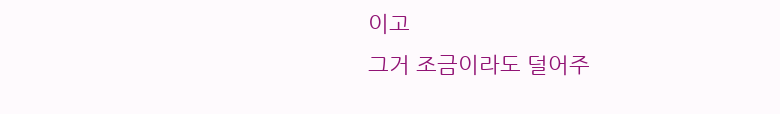이고
그거 조금이라도 덜어주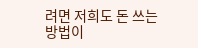려면 저희도 돈 쓰는 방법이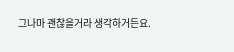그나마 괜찮을거라 생각하거든요.